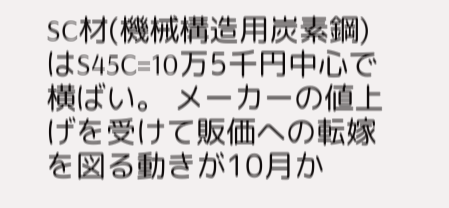SC材(機械構造用炭素鋼)はS45C=10万5千円中心で横ばい。 メーカーの値上げを受けて販価への転嫁を図る動きが10月か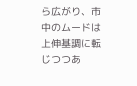ら広がり、市中のムードは上伸基調に転じつつあ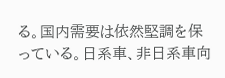る。国内需要は依然堅調を保っている。日系車、非日系車向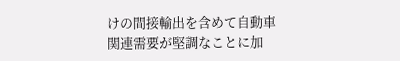けの間接輸出を含めて自動車関連需要が堅調なことに加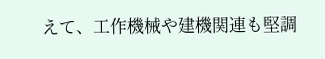えて、工作機械や建機関連も堅調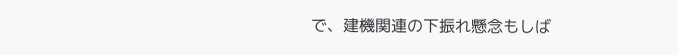で、建機関連の下振れ懸念もしば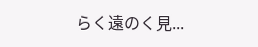らく遠のく見...